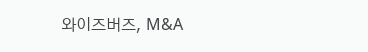와이즈버즈, M&A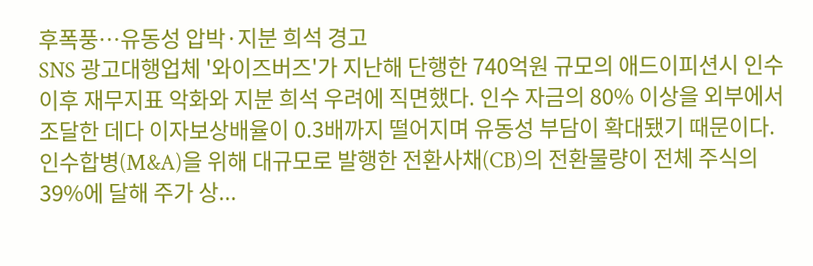후폭풍…유동성 압박·지분 희석 경고
SNS 광고대행업체 '와이즈버즈'가 지난해 단행한 740억원 규모의 애드이피션시 인수 이후 재무지표 악화와 지분 희석 우려에 직면했다. 인수 자금의 80% 이상을 외부에서 조달한 데다 이자보상배율이 0.3배까지 떨어지며 유동성 부담이 확대됐기 때문이다. 인수합병(M&A)을 위해 대규모로 발행한 전환사채(CB)의 전환물량이 전체 주식의 39%에 달해 주가 상...